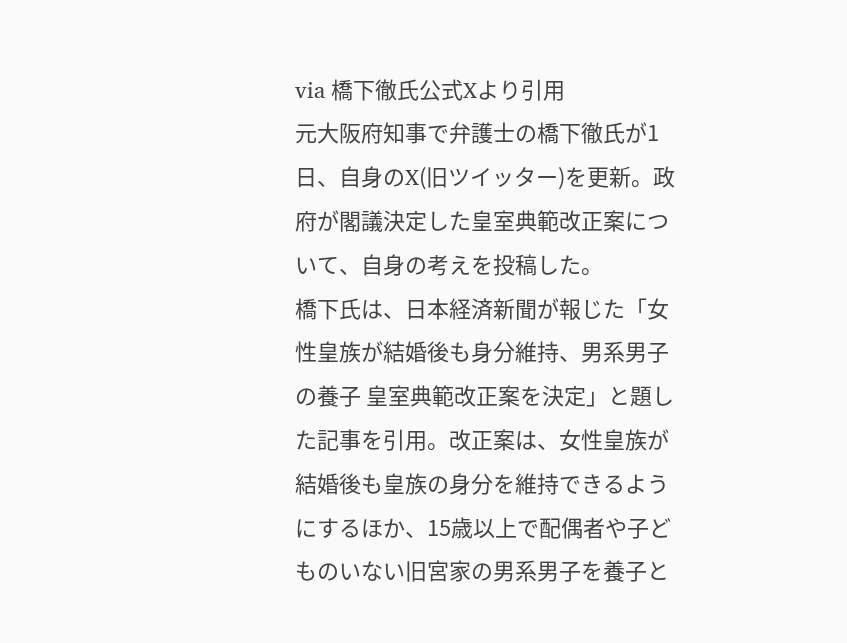via 橋下徹氏公式Xより引用
元大阪府知事で弁護士の橋下徹氏が1日、自身のX(旧ツイッター)を更新。政府が閣議決定した皇室典範改正案について、自身の考えを投稿した。
橋下氏は、日本経済新聞が報じた「女性皇族が結婚後も身分維持、男系男子の養子 皇室典範改正案を決定」と題した記事を引用。改正案は、女性皇族が結婚後も皇族の身分を維持できるようにするほか、15歳以上で配偶者や子どものいない旧宮家の男系男子を養子と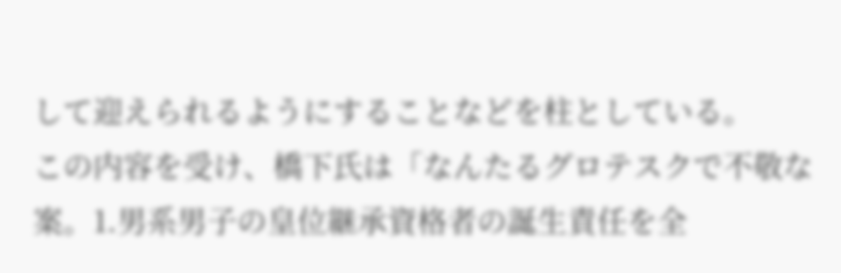して迎えられるようにすることなどを柱としている。
この内容を受け、橋下氏は「なんたるグロテスクで不敬な案。1.男系男子の皇位継承資格者の誕生責任を全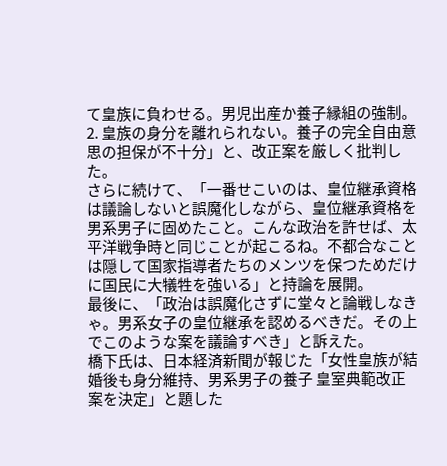て皇族に負わせる。男児出産か養子縁組の強制。2. 皇族の身分を離れられない。養子の完全自由意思の担保が不十分」と、改正案を厳しく批判した。
さらに続けて、「一番せこいのは、皇位継承資格は議論しないと誤魔化しながら、皇位継承資格を男系男子に固めたこと。こんな政治を許せば、太平洋戦争時と同じことが起こるね。不都合なことは隠して国家指導者たちのメンツを保つためだけに国民に大犠牲を強いる」と持論を展開。
最後に、「政治は誤魔化さずに堂々と論戦しなきゃ。男系女子の皇位継承を認めるべきだ。その上でこのような案を議論すべき」と訴えた。
橋下氏は、日本経済新聞が報じた「女性皇族が結婚後も身分維持、男系男子の養子 皇室典範改正案を決定」と題した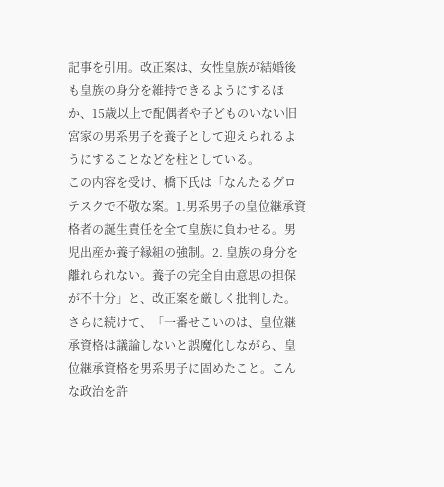記事を引用。改正案は、女性皇族が結婚後も皇族の身分を維持できるようにするほか、15歳以上で配偶者や子どものいない旧宮家の男系男子を養子として迎えられるようにすることなどを柱としている。
この内容を受け、橋下氏は「なんたるグロテスクで不敬な案。1.男系男子の皇位継承資格者の誕生責任を全て皇族に負わせる。男児出産か養子縁組の強制。2. 皇族の身分を離れられない。養子の完全自由意思の担保が不十分」と、改正案を厳しく批判した。
さらに続けて、「一番せこいのは、皇位継承資格は議論しないと誤魔化しながら、皇位継承資格を男系男子に固めたこと。こんな政治を許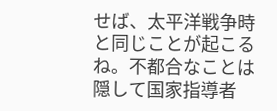せば、太平洋戦争時と同じことが起こるね。不都合なことは隠して国家指導者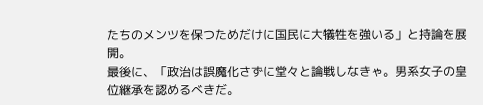たちのメンツを保つためだけに国民に大犠牲を強いる」と持論を展開。
最後に、「政治は誤魔化さずに堂々と論戦しなきゃ。男系女子の皇位継承を認めるべきだ。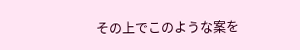その上でこのような案を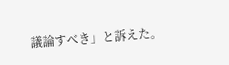議論すべき」と訴えた。